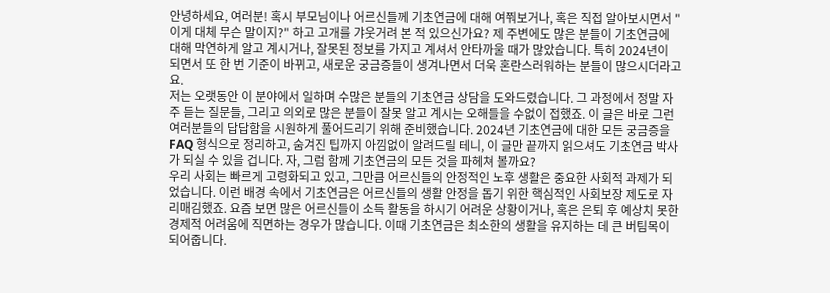안녕하세요, 여러분! 혹시 부모님이나 어르신들께 기초연금에 대해 여쭤보거나, 혹은 직접 알아보시면서 "이게 대체 무슨 말이지?" 하고 고개를 갸웃거려 본 적 있으신가요? 제 주변에도 많은 분들이 기초연금에 대해 막연하게 알고 계시거나, 잘못된 정보를 가지고 계셔서 안타까울 때가 많았습니다. 특히 2024년이 되면서 또 한 번 기준이 바뀌고, 새로운 궁금증들이 생겨나면서 더욱 혼란스러워하는 분들이 많으시더라고요.
저는 오랫동안 이 분야에서 일하며 수많은 분들의 기초연금 상담을 도와드렸습니다. 그 과정에서 정말 자주 듣는 질문들, 그리고 의외로 많은 분들이 잘못 알고 계시는 오해들을 수없이 접했죠. 이 글은 바로 그런 여러분들의 답답함을 시원하게 풀어드리기 위해 준비했습니다. 2024년 기초연금에 대한 모든 궁금증을 FAQ 형식으로 정리하고, 숨겨진 팁까지 아낌없이 알려드릴 테니, 이 글만 끝까지 읽으셔도 기초연금 박사가 되실 수 있을 겁니다. 자, 그럼 함께 기초연금의 모든 것을 파헤쳐 볼까요?
우리 사회는 빠르게 고령화되고 있고, 그만큼 어르신들의 안정적인 노후 생활은 중요한 사회적 과제가 되었습니다. 이런 배경 속에서 기초연금은 어르신들의 생활 안정을 돕기 위한 핵심적인 사회보장 제도로 자리매김했죠. 요즘 보면 많은 어르신들이 소득 활동을 하시기 어려운 상황이거나, 혹은 은퇴 후 예상치 못한 경제적 어려움에 직면하는 경우가 많습니다. 이때 기초연금은 최소한의 생활을 유지하는 데 큰 버팀목이 되어줍니다.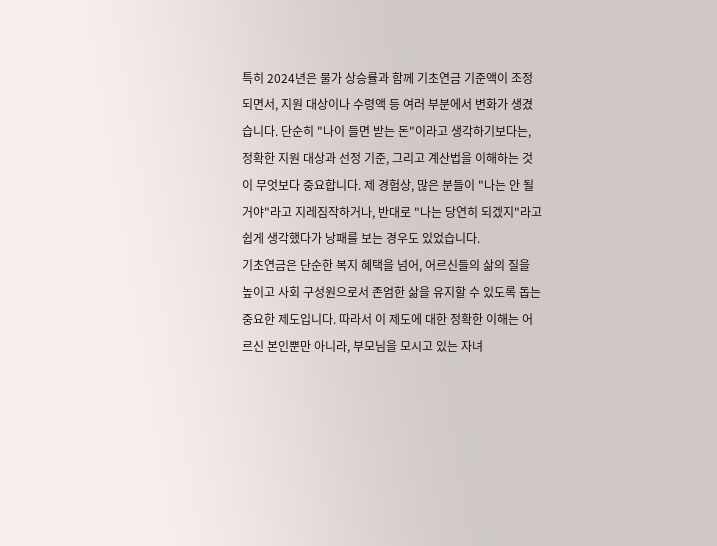특히 2024년은 물가 상승률과 함께 기초연금 기준액이 조정되면서, 지원 대상이나 수령액 등 여러 부분에서 변화가 생겼습니다. 단순히 "나이 들면 받는 돈"이라고 생각하기보다는, 정확한 지원 대상과 선정 기준, 그리고 계산법을 이해하는 것이 무엇보다 중요합니다. 제 경험상, 많은 분들이 "나는 안 될 거야"라고 지레짐작하거나, 반대로 "나는 당연히 되겠지"라고 쉽게 생각했다가 낭패를 보는 경우도 있었습니다.
기초연금은 단순한 복지 혜택을 넘어, 어르신들의 삶의 질을 높이고 사회 구성원으로서 존엄한 삶을 유지할 수 있도록 돕는 중요한 제도입니다. 따라서 이 제도에 대한 정확한 이해는 어르신 본인뿐만 아니라, 부모님을 모시고 있는 자녀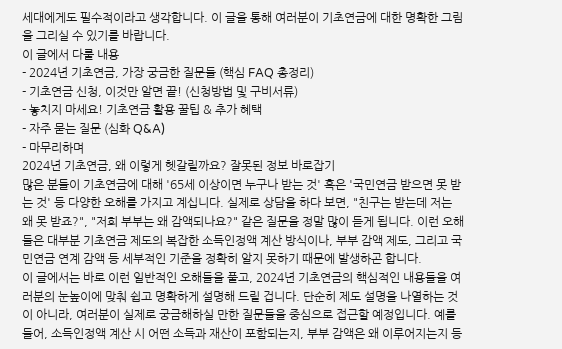세대에게도 필수적이라고 생각합니다. 이 글을 통해 여러분이 기초연금에 대한 명확한 그림을 그리실 수 있기를 바랍니다.
이 글에서 다룰 내용
- 2024년 기초연금, 가장 궁금한 질문들 (핵심 FAQ 총정리)
- 기초연금 신청, 이것만 알면 끝! (신청방법 및 구비서류)
- 놓치지 마세요! 기초연금 활용 꿀팁 & 추가 혜택
- 자주 묻는 질문 (심화 Q&A)
- 마무리하며
2024년 기초연금, 왜 이렇게 헷갈릴까요? 잘못된 정보 바로잡기
많은 분들이 기초연금에 대해 '65세 이상이면 누구나 받는 것' 혹은 '국민연금 받으면 못 받는 것' 등 다양한 오해를 가지고 계십니다. 실제로 상담을 하다 보면, "친구는 받는데 저는 왜 못 받죠?", "저희 부부는 왜 감액되나요?" 같은 질문을 정말 많이 듣게 됩니다. 이런 오해들은 대부분 기초연금 제도의 복잡한 소득인정액 계산 방식이나, 부부 감액 제도, 그리고 국민연금 연계 감액 등 세부적인 기준을 정확히 알지 못하기 때문에 발생하곤 합니다.
이 글에서는 바로 이런 일반적인 오해들을 풀고, 2024년 기초연금의 핵심적인 내용들을 여러분의 눈높이에 맞춰 쉽고 명확하게 설명해 드릴 겁니다. 단순히 제도 설명을 나열하는 것이 아니라, 여러분이 실제로 궁금해하실 만한 질문들을 중심으로 접근할 예정입니다. 예를 들어, 소득인정액 계산 시 어떤 소득과 재산이 포함되는지, 부부 감액은 왜 이루어지는지 등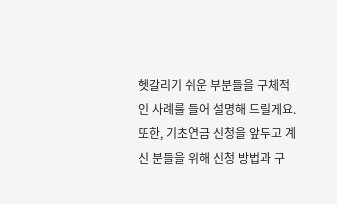헷갈리기 쉬운 부분들을 구체적인 사례를 들어 설명해 드릴게요.
또한, 기초연금 신청을 앞두고 계신 분들을 위해 신청 방법과 구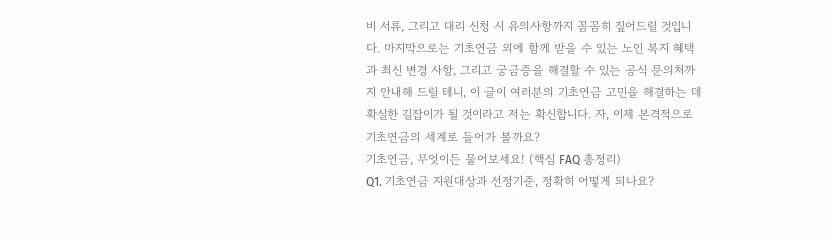비 서류, 그리고 대리 신청 시 유의사항까지 꼼꼼히 짚어드릴 것입니다. 마지막으로는 기초연금 외에 함께 받을 수 있는 노인 복지 혜택과 최신 변경 사항, 그리고 궁금증을 해결할 수 있는 공식 문의처까지 안내해 드릴 테니, 이 글이 여러분의 기초연금 고민을 해결하는 데 확실한 길잡이가 될 것이라고 저는 확신합니다. 자, 이제 본격적으로 기초연금의 세계로 들어가 볼까요?
기초연금, 무엇이든 물어보세요! (핵심 FAQ 총정리)
Q1. 기초연금 지원대상과 선정기준, 정확히 어떻게 되나요?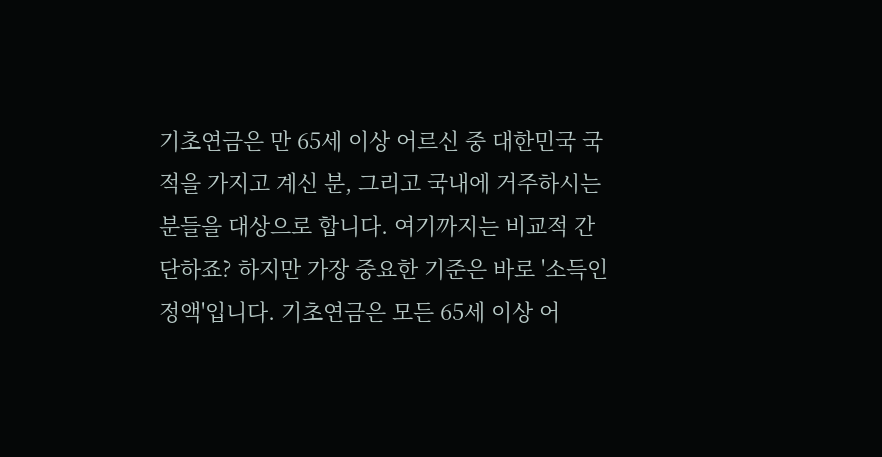기초연금은 만 65세 이상 어르신 중 대한민국 국적을 가지고 계신 분, 그리고 국내에 거주하시는 분들을 대상으로 합니다. 여기까지는 비교적 간단하죠? 하지만 가장 중요한 기준은 바로 '소득인정액'입니다. 기초연금은 모든 65세 이상 어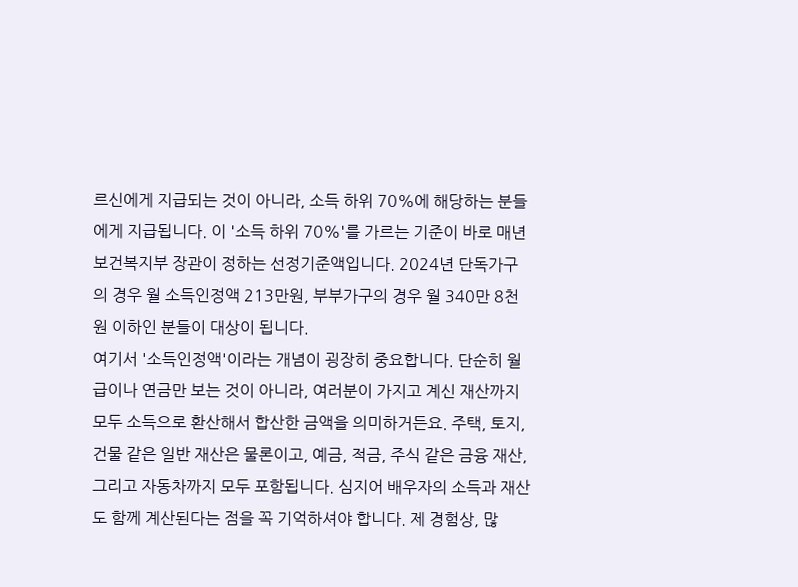르신에게 지급되는 것이 아니라, 소득 하위 70%에 해당하는 분들에게 지급됩니다. 이 '소득 하위 70%'를 가르는 기준이 바로 매년 보건복지부 장관이 정하는 선정기준액입니다. 2024년 단독가구의 경우 월 소득인정액 213만원, 부부가구의 경우 월 340만 8천원 이하인 분들이 대상이 됩니다.
여기서 '소득인정액'이라는 개념이 굉장히 중요합니다. 단순히 월급이나 연금만 보는 것이 아니라, 여러분이 가지고 계신 재산까지 모두 소득으로 환산해서 합산한 금액을 의미하거든요. 주택, 토지, 건물 같은 일반 재산은 물론이고, 예금, 적금, 주식 같은 금융 재산, 그리고 자동차까지 모두 포함됩니다. 심지어 배우자의 소득과 재산도 함께 계산된다는 점을 꼭 기억하셔야 합니다. 제 경험상, 많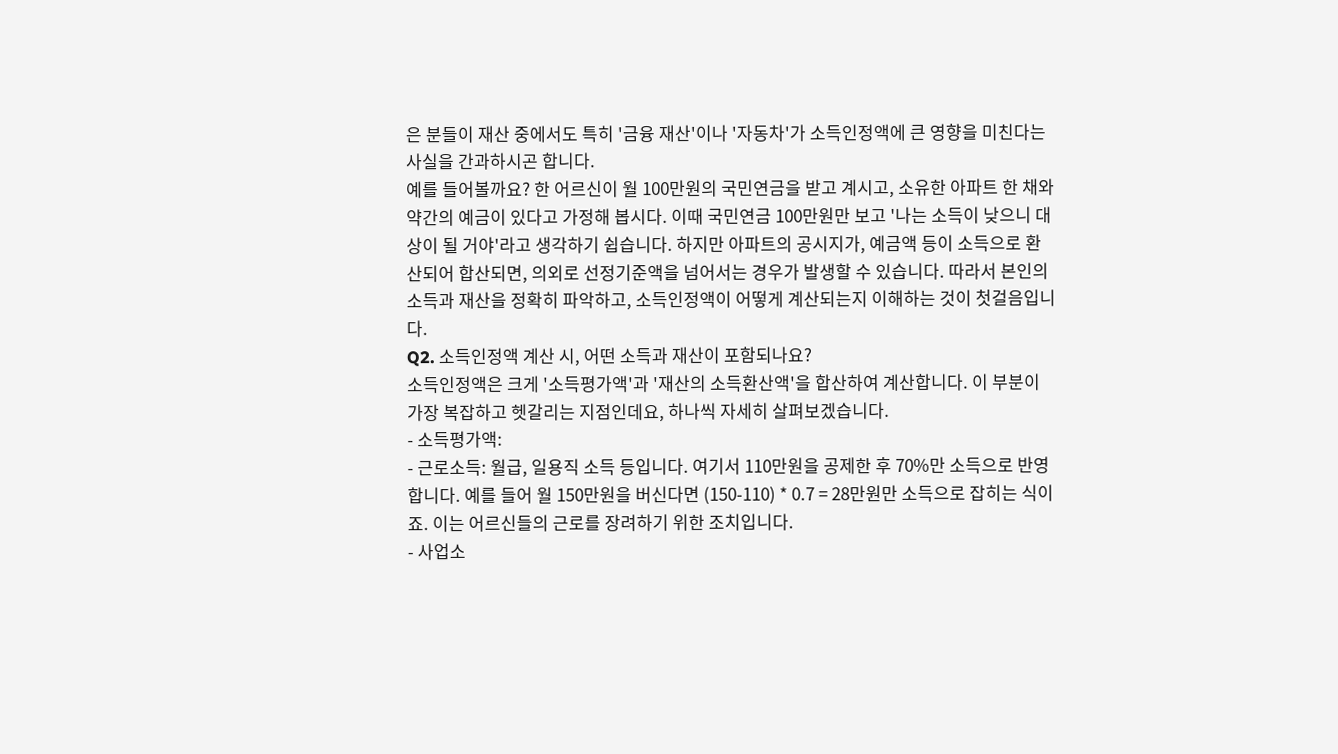은 분들이 재산 중에서도 특히 '금융 재산'이나 '자동차'가 소득인정액에 큰 영향을 미친다는 사실을 간과하시곤 합니다.
예를 들어볼까요? 한 어르신이 월 100만원의 국민연금을 받고 계시고, 소유한 아파트 한 채와 약간의 예금이 있다고 가정해 봅시다. 이때 국민연금 100만원만 보고 '나는 소득이 낮으니 대상이 될 거야'라고 생각하기 쉽습니다. 하지만 아파트의 공시지가, 예금액 등이 소득으로 환산되어 합산되면, 의외로 선정기준액을 넘어서는 경우가 발생할 수 있습니다. 따라서 본인의 소득과 재산을 정확히 파악하고, 소득인정액이 어떻게 계산되는지 이해하는 것이 첫걸음입니다.
Q2. 소득인정액 계산 시, 어떤 소득과 재산이 포함되나요?
소득인정액은 크게 '소득평가액'과 '재산의 소득환산액'을 합산하여 계산합니다. 이 부분이 가장 복잡하고 헷갈리는 지점인데요, 하나씩 자세히 살펴보겠습니다.
- 소득평가액:
- 근로소득: 월급, 일용직 소득 등입니다. 여기서 110만원을 공제한 후 70%만 소득으로 반영합니다. 예를 들어 월 150만원을 버신다면 (150-110) * 0.7 = 28만원만 소득으로 잡히는 식이죠. 이는 어르신들의 근로를 장려하기 위한 조치입니다.
- 사업소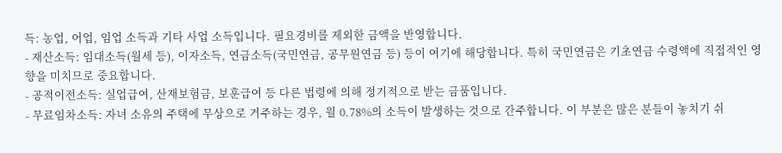득: 농업, 어업, 임업 소득과 기타 사업 소득입니다. 필요경비를 제외한 금액을 반영합니다.
- 재산소득: 임대소득(월세 등), 이자소득, 연금소득(국민연금, 공무원연금 등) 등이 여기에 해당합니다. 특히 국민연금은 기초연금 수령액에 직접적인 영향을 미치므로 중요합니다.
- 공적이전소득: 실업급여, 산재보험금, 보훈급여 등 다른 법령에 의해 정기적으로 받는 금품입니다.
- 무료임차소득: 자녀 소유의 주택에 무상으로 거주하는 경우, 월 0.78%의 소득이 발생하는 것으로 간주합니다. 이 부분은 많은 분들이 놓치기 쉬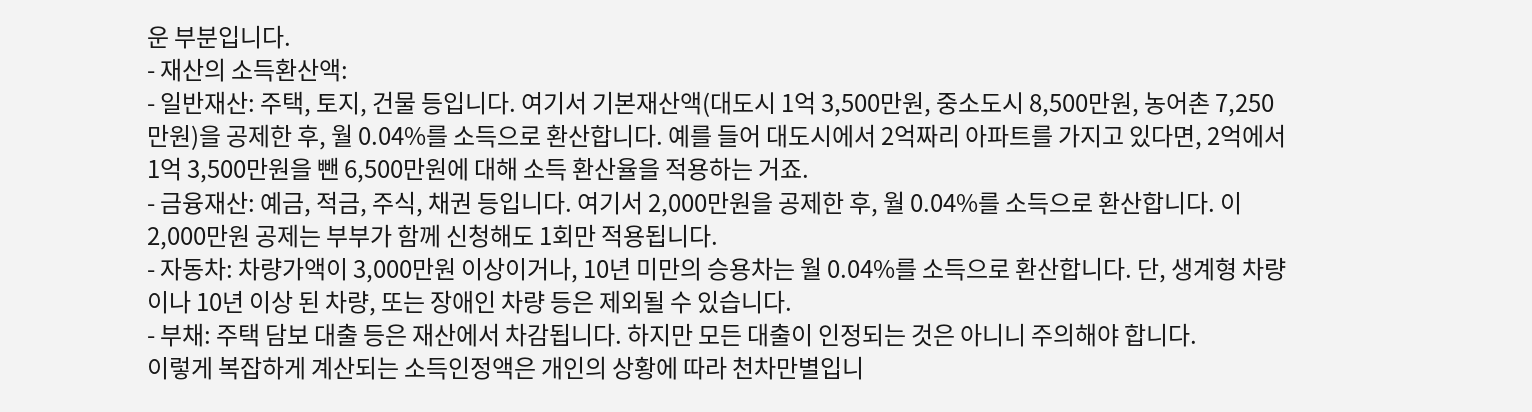운 부분입니다.
- 재산의 소득환산액:
- 일반재산: 주택, 토지, 건물 등입니다. 여기서 기본재산액(대도시 1억 3,500만원, 중소도시 8,500만원, 농어촌 7,250만원)을 공제한 후, 월 0.04%를 소득으로 환산합니다. 예를 들어 대도시에서 2억짜리 아파트를 가지고 있다면, 2억에서 1억 3,500만원을 뺀 6,500만원에 대해 소득 환산율을 적용하는 거죠.
- 금융재산: 예금, 적금, 주식, 채권 등입니다. 여기서 2,000만원을 공제한 후, 월 0.04%를 소득으로 환산합니다. 이 2,000만원 공제는 부부가 함께 신청해도 1회만 적용됩니다.
- 자동차: 차량가액이 3,000만원 이상이거나, 10년 미만의 승용차는 월 0.04%를 소득으로 환산합니다. 단, 생계형 차량이나 10년 이상 된 차량, 또는 장애인 차량 등은 제외될 수 있습니다.
- 부채: 주택 담보 대출 등은 재산에서 차감됩니다. 하지만 모든 대출이 인정되는 것은 아니니 주의해야 합니다.
이렇게 복잡하게 계산되는 소득인정액은 개인의 상황에 따라 천차만별입니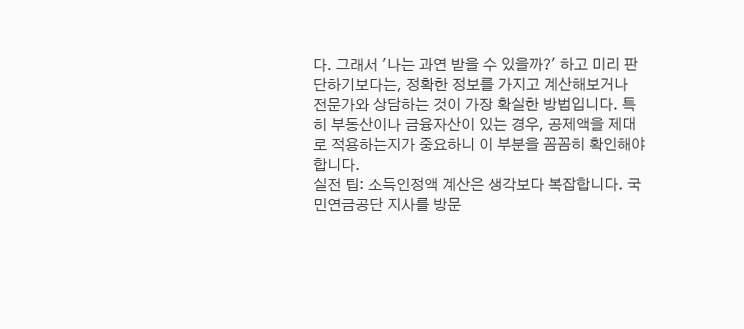다. 그래서 '나는 과연 받을 수 있을까?' 하고 미리 판단하기보다는, 정확한 정보를 가지고 계산해보거나 전문가와 상담하는 것이 가장 확실한 방법입니다. 특히 부동산이나 금융자산이 있는 경우, 공제액을 제대로 적용하는지가 중요하니 이 부분을 꼼꼼히 확인해야 합니다.
실전 팁: 소득인정액 계산은 생각보다 복잡합니다. 국민연금공단 지사를 방문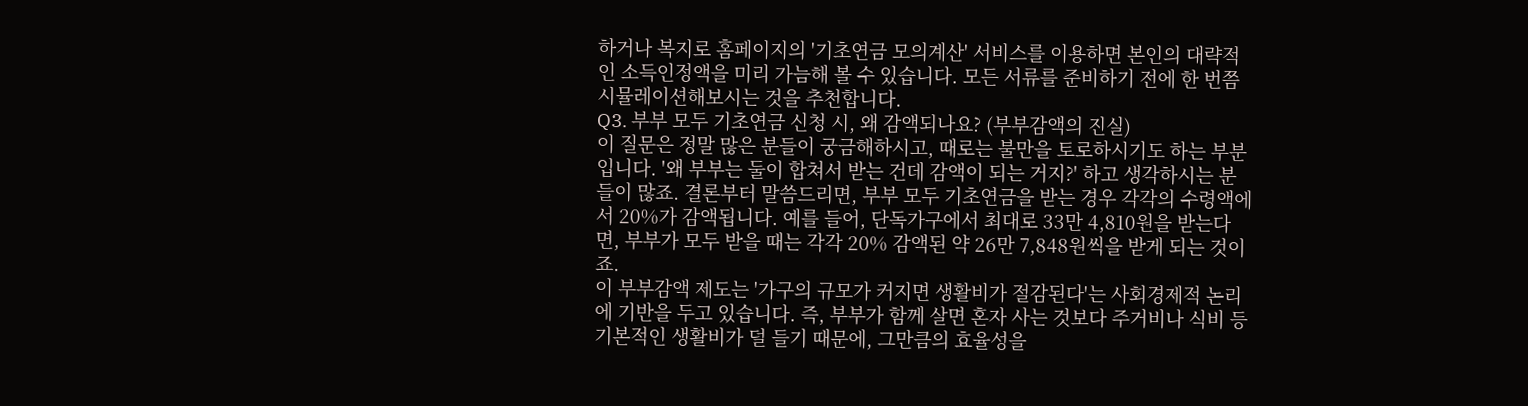하거나 복지로 홈페이지의 '기초연금 모의계산' 서비스를 이용하면 본인의 대략적인 소득인정액을 미리 가늠해 볼 수 있습니다. 모든 서류를 준비하기 전에 한 번쯤 시뮬레이션해보시는 것을 추천합니다.
Q3. 부부 모두 기초연금 신청 시, 왜 감액되나요? (부부감액의 진실)
이 질문은 정말 많은 분들이 궁금해하시고, 때로는 불만을 토로하시기도 하는 부분입니다. '왜 부부는 둘이 합쳐서 받는 건데 감액이 되는 거지?' 하고 생각하시는 분들이 많죠. 결론부터 말씀드리면, 부부 모두 기초연금을 받는 경우 각각의 수령액에서 20%가 감액됩니다. 예를 들어, 단독가구에서 최대로 33만 4,810원을 받는다면, 부부가 모두 받을 때는 각각 20% 감액된 약 26만 7,848원씩을 받게 되는 것이죠.
이 부부감액 제도는 '가구의 규모가 커지면 생활비가 절감된다'는 사회경제적 논리에 기반을 두고 있습니다. 즉, 부부가 함께 살면 혼자 사는 것보다 주거비나 식비 등 기본적인 생활비가 덜 들기 때문에, 그만큼의 효율성을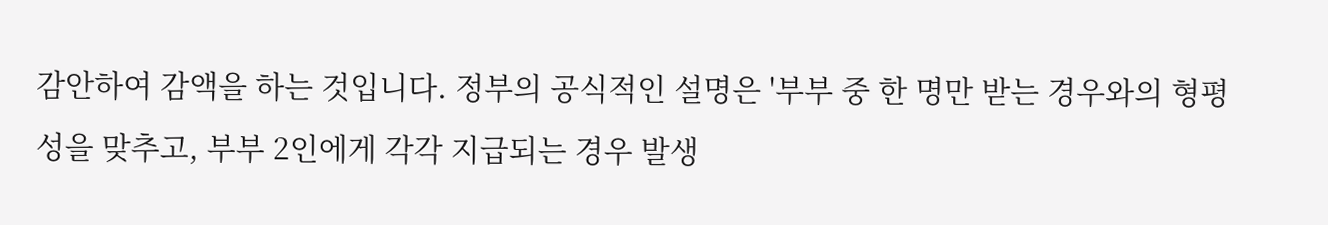감안하여 감액을 하는 것입니다. 정부의 공식적인 설명은 '부부 중 한 명만 받는 경우와의 형평성을 맞추고, 부부 2인에게 각각 지급되는 경우 발생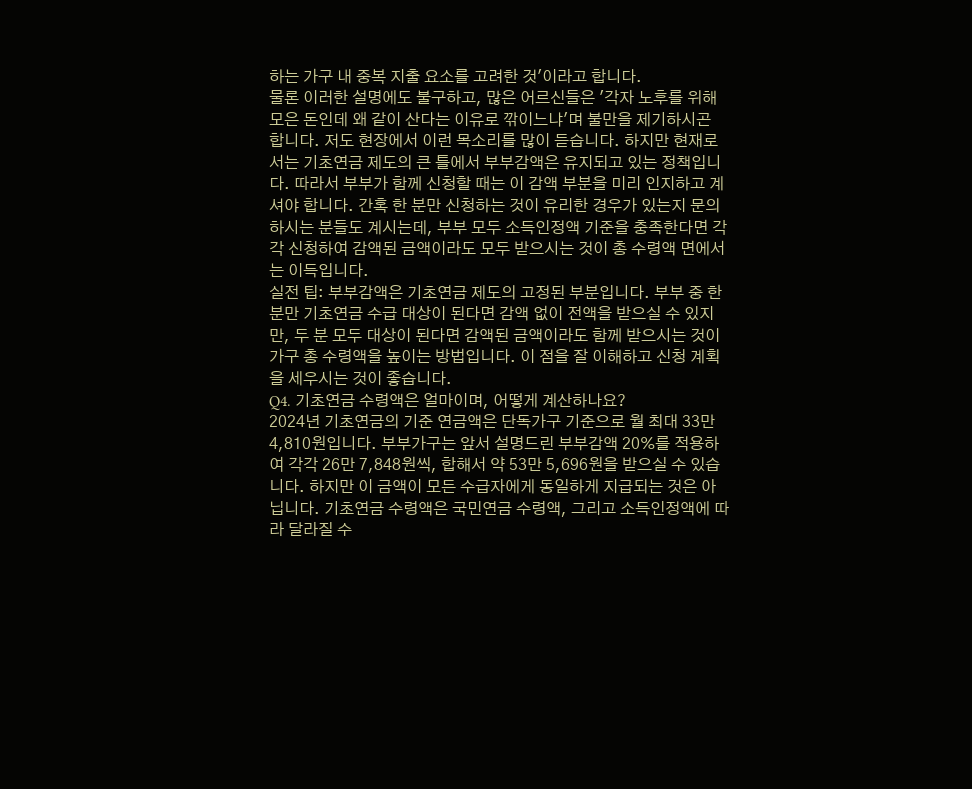하는 가구 내 중복 지출 요소를 고려한 것'이라고 합니다.
물론 이러한 설명에도 불구하고, 많은 어르신들은 '각자 노후를 위해 모은 돈인데 왜 같이 산다는 이유로 깎이느냐'며 불만을 제기하시곤 합니다. 저도 현장에서 이런 목소리를 많이 듣습니다. 하지만 현재로서는 기초연금 제도의 큰 틀에서 부부감액은 유지되고 있는 정책입니다. 따라서 부부가 함께 신청할 때는 이 감액 부분을 미리 인지하고 계셔야 합니다. 간혹 한 분만 신청하는 것이 유리한 경우가 있는지 문의하시는 분들도 계시는데, 부부 모두 소득인정액 기준을 충족한다면 각각 신청하여 감액된 금액이라도 모두 받으시는 것이 총 수령액 면에서는 이득입니다.
실전 팁: 부부감액은 기초연금 제도의 고정된 부분입니다. 부부 중 한 분만 기초연금 수급 대상이 된다면 감액 없이 전액을 받으실 수 있지만, 두 분 모두 대상이 된다면 감액된 금액이라도 함께 받으시는 것이 가구 총 수령액을 높이는 방법입니다. 이 점을 잘 이해하고 신청 계획을 세우시는 것이 좋습니다.
Q4. 기초연금 수령액은 얼마이며, 어떻게 계산하나요?
2024년 기초연금의 기준 연금액은 단독가구 기준으로 월 최대 33만 4,810원입니다. 부부가구는 앞서 설명드린 부부감액 20%를 적용하여 각각 26만 7,848원씩, 합해서 약 53만 5,696원을 받으실 수 있습니다. 하지만 이 금액이 모든 수급자에게 동일하게 지급되는 것은 아닙니다. 기초연금 수령액은 국민연금 수령액, 그리고 소득인정액에 따라 달라질 수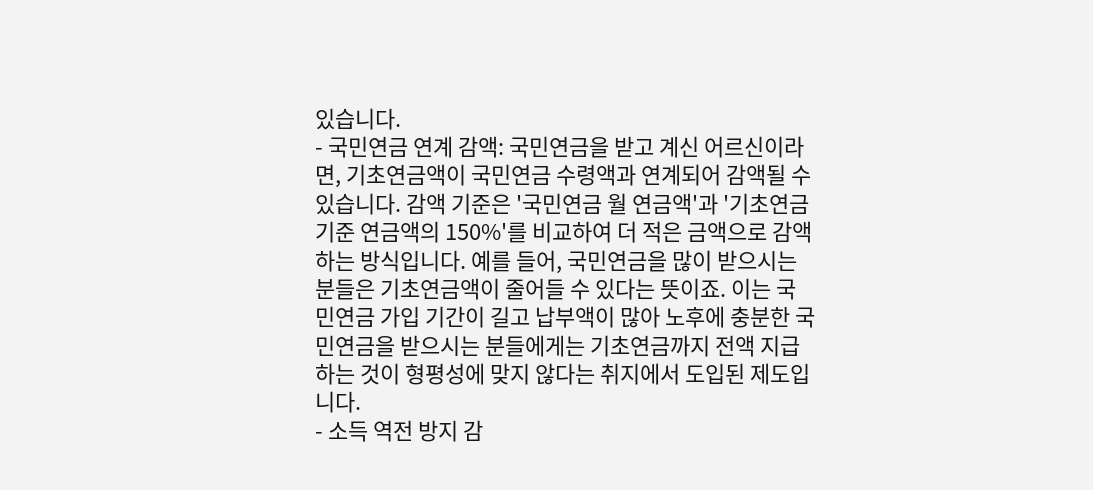있습니다.
- 국민연금 연계 감액: 국민연금을 받고 계신 어르신이라면, 기초연금액이 국민연금 수령액과 연계되어 감액될 수 있습니다. 감액 기준은 '국민연금 월 연금액'과 '기초연금 기준 연금액의 150%'를 비교하여 더 적은 금액으로 감액하는 방식입니다. 예를 들어, 국민연금을 많이 받으시는 분들은 기초연금액이 줄어들 수 있다는 뜻이죠. 이는 국민연금 가입 기간이 길고 납부액이 많아 노후에 충분한 국민연금을 받으시는 분들에게는 기초연금까지 전액 지급하는 것이 형평성에 맞지 않다는 취지에서 도입된 제도입니다.
- 소득 역전 방지 감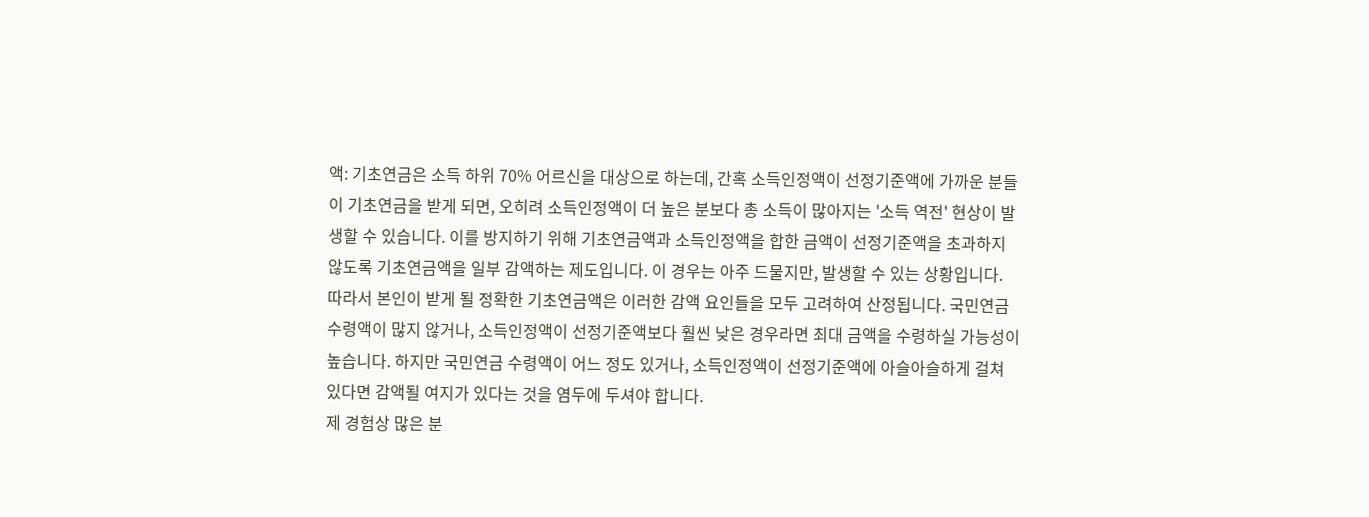액: 기초연금은 소득 하위 70% 어르신을 대상으로 하는데, 간혹 소득인정액이 선정기준액에 가까운 분들이 기초연금을 받게 되면, 오히려 소득인정액이 더 높은 분보다 총 소득이 많아지는 '소득 역전' 현상이 발생할 수 있습니다. 이를 방지하기 위해 기초연금액과 소득인정액을 합한 금액이 선정기준액을 초과하지 않도록 기초연금액을 일부 감액하는 제도입니다. 이 경우는 아주 드물지만, 발생할 수 있는 상황입니다.
따라서 본인이 받게 될 정확한 기초연금액은 이러한 감액 요인들을 모두 고려하여 산정됩니다. 국민연금 수령액이 많지 않거나, 소득인정액이 선정기준액보다 훨씬 낮은 경우라면 최대 금액을 수령하실 가능성이 높습니다. 하지만 국민연금 수령액이 어느 정도 있거나, 소득인정액이 선정기준액에 아슬아슬하게 걸쳐 있다면 감액될 여지가 있다는 것을 염두에 두셔야 합니다.
제 경험상 많은 분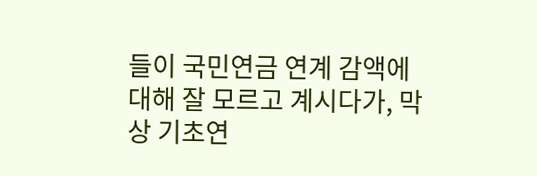들이 국민연금 연계 감액에 대해 잘 모르고 계시다가, 막상 기초연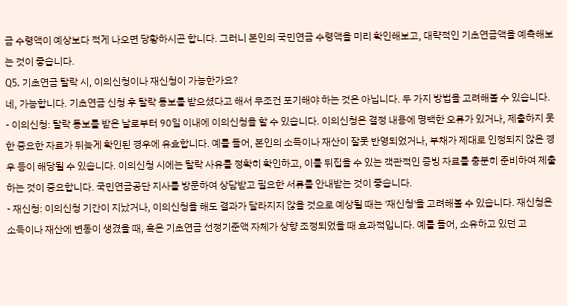금 수령액이 예상보다 적게 나오면 당황하시곤 합니다. 그러니 본인의 국민연금 수령액을 미리 확인해보고, 대략적인 기초연금액을 예측해보는 것이 좋습니다.
Q5. 기초연금 탈락 시, 이의신청이나 재신청이 가능한가요?
네, 가능합니다. 기초연금 신청 후 탈락 통보를 받으셨다고 해서 무조건 포기해야 하는 것은 아닙니다. 두 가지 방법을 고려해볼 수 있습니다.
- 이의신청: 탈락 통보를 받은 날로부터 90일 이내에 이의신청을 할 수 있습니다. 이의신청은 결정 내용에 명백한 오류가 있거나, 제출하지 못한 중요한 자료가 뒤늦게 확인된 경우에 유효합니다. 예를 들어, 본인의 소득이나 재산이 잘못 반영되었거나, 부채가 제대로 인정되지 않은 경우 등이 해당될 수 있습니다. 이의신청 시에는 탈락 사유를 정확히 확인하고, 이를 뒤집을 수 있는 객관적인 증빙 자료를 충분히 준비하여 제출하는 것이 중요합니다. 국민연금공단 지사를 방문하여 상담받고 필요한 서류를 안내받는 것이 좋습니다.
- 재신청: 이의신청 기간이 지났거나, 이의신청을 해도 결과가 달라지지 않을 것으로 예상될 때는 '재신청'을 고려해볼 수 있습니다. 재신청은 소득이나 재산에 변동이 생겼을 때, 혹은 기초연금 선정기준액 자체가 상향 조정되었을 때 효과적입니다. 예를 들어, 소유하고 있던 고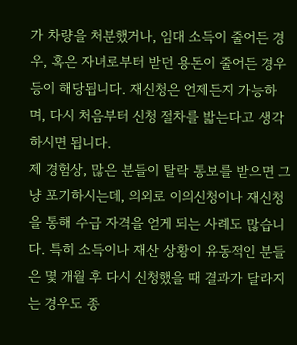가 차량을 처분했거나, 임대 소득이 줄어든 경우, 혹은 자녀로부터 받던 용돈이 줄어든 경우 등이 해당됩니다. 재신청은 언제든지 가능하며, 다시 처음부터 신청 절차를 밟는다고 생각하시면 됩니다.
제 경험상, 많은 분들이 탈락 통보를 받으면 그냥 포기하시는데, 의외로 이의신청이나 재신청을 통해 수급 자격을 얻게 되는 사례도 많습니다. 특히 소득이나 재산 상황이 유동적인 분들은 몇 개월 후 다시 신청했을 때 결과가 달라지는 경우도 종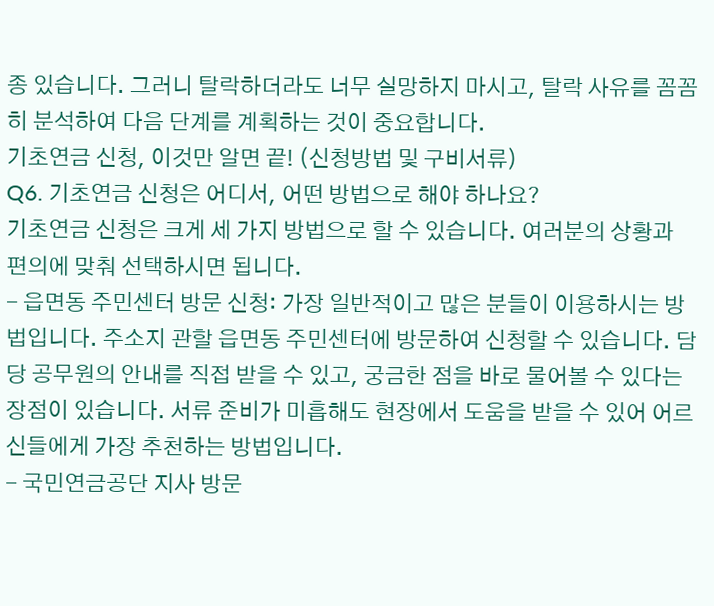종 있습니다. 그러니 탈락하더라도 너무 실망하지 마시고, 탈락 사유를 꼼꼼히 분석하여 다음 단계를 계획하는 것이 중요합니다.
기초연금 신청, 이것만 알면 끝! (신청방법 및 구비서류)
Q6. 기초연금 신청은 어디서, 어떤 방법으로 해야 하나요?
기초연금 신청은 크게 세 가지 방법으로 할 수 있습니다. 여러분의 상황과 편의에 맞춰 선택하시면 됩니다.
- 읍면동 주민센터 방문 신청: 가장 일반적이고 많은 분들이 이용하시는 방법입니다. 주소지 관할 읍면동 주민센터에 방문하여 신청할 수 있습니다. 담당 공무원의 안내를 직접 받을 수 있고, 궁금한 점을 바로 물어볼 수 있다는 장점이 있습니다. 서류 준비가 미흡해도 현장에서 도움을 받을 수 있어 어르신들에게 가장 추천하는 방법입니다.
- 국민연금공단 지사 방문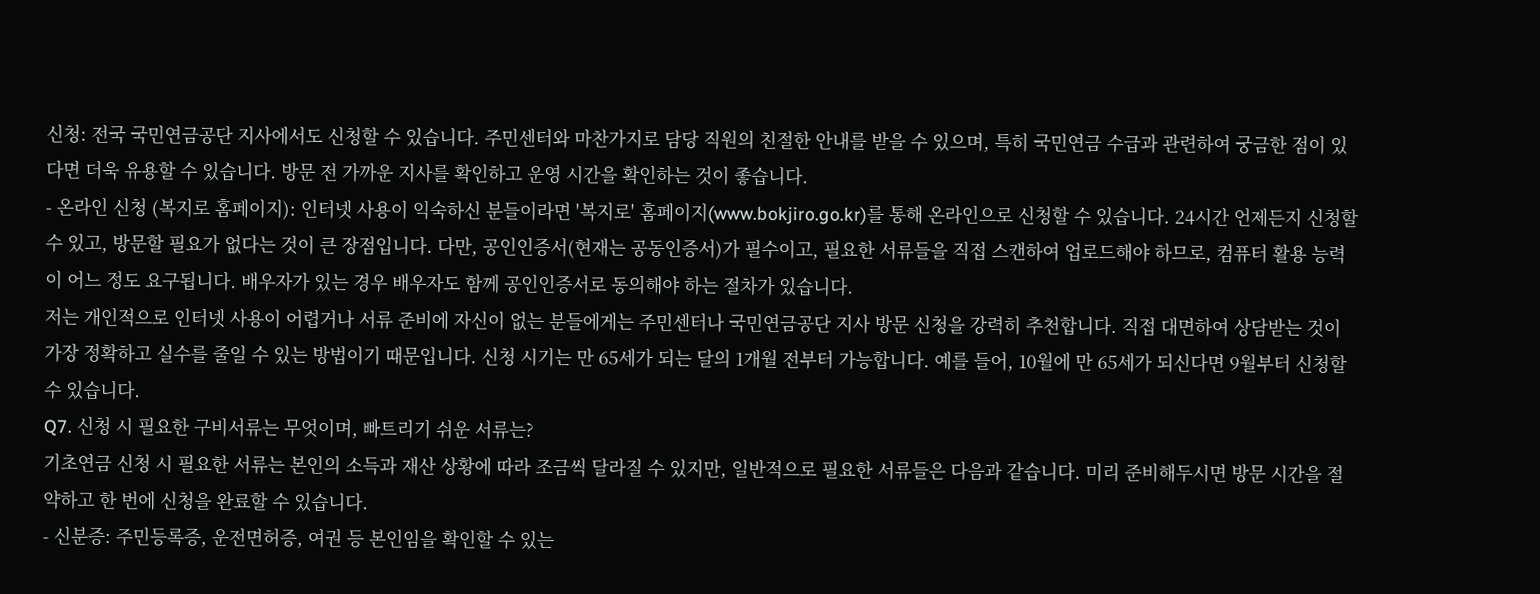신청: 전국 국민연금공단 지사에서도 신청할 수 있습니다. 주민센터와 마찬가지로 담당 직원의 친절한 안내를 받을 수 있으며, 특히 국민연금 수급과 관련하여 궁금한 점이 있다면 더욱 유용할 수 있습니다. 방문 전 가까운 지사를 확인하고 운영 시간을 확인하는 것이 좋습니다.
- 온라인 신청 (복지로 홈페이지): 인터넷 사용이 익숙하신 분들이라면 '복지로' 홈페이지(www.bokjiro.go.kr)를 통해 온라인으로 신청할 수 있습니다. 24시간 언제든지 신청할 수 있고, 방문할 필요가 없다는 것이 큰 장점입니다. 다만, 공인인증서(현재는 공동인증서)가 필수이고, 필요한 서류들을 직접 스캔하여 업로드해야 하므로, 컴퓨터 활용 능력이 어느 정도 요구됩니다. 배우자가 있는 경우 배우자도 함께 공인인증서로 동의해야 하는 절차가 있습니다.
저는 개인적으로 인터넷 사용이 어렵거나 서류 준비에 자신이 없는 분들에게는 주민센터나 국민연금공단 지사 방문 신청을 강력히 추천합니다. 직접 대면하여 상담받는 것이 가장 정확하고 실수를 줄일 수 있는 방법이기 때문입니다. 신청 시기는 만 65세가 되는 달의 1개월 전부터 가능합니다. 예를 들어, 10월에 만 65세가 되신다면 9월부터 신청할 수 있습니다.
Q7. 신청 시 필요한 구비서류는 무엇이며, 빠트리기 쉬운 서류는?
기초연금 신청 시 필요한 서류는 본인의 소득과 재산 상황에 따라 조금씩 달라질 수 있지만, 일반적으로 필요한 서류들은 다음과 같습니다. 미리 준비해두시면 방문 시간을 절약하고 한 번에 신청을 완료할 수 있습니다.
- 신분증: 주민등록증, 운전면허증, 여권 등 본인임을 확인할 수 있는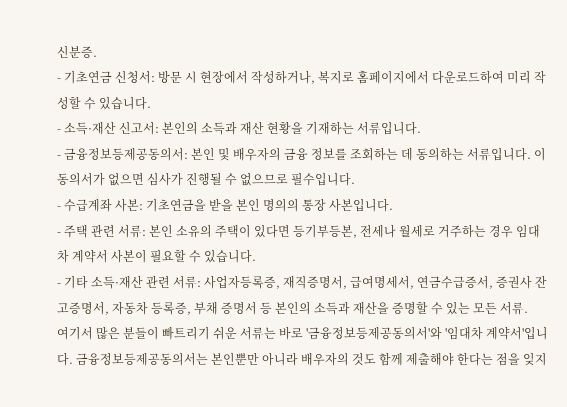신분증.
- 기초연금 신청서: 방문 시 현장에서 작성하거나, 복지로 홈페이지에서 다운로드하여 미리 작성할 수 있습니다.
- 소득·재산 신고서: 본인의 소득과 재산 현황을 기재하는 서류입니다.
- 금융정보등제공동의서: 본인 및 배우자의 금융 정보를 조회하는 데 동의하는 서류입니다. 이 동의서가 없으면 심사가 진행될 수 없으므로 필수입니다.
- 수급계좌 사본: 기초연금을 받을 본인 명의의 통장 사본입니다.
- 주택 관련 서류: 본인 소유의 주택이 있다면 등기부등본, 전세나 월세로 거주하는 경우 임대차 계약서 사본이 필요할 수 있습니다.
- 기타 소득·재산 관련 서류: 사업자등록증, 재직증명서, 급여명세서, 연금수급증서, 증권사 잔고증명서, 자동차 등록증, 부채 증명서 등 본인의 소득과 재산을 증명할 수 있는 모든 서류.
여기서 많은 분들이 빠트리기 쉬운 서류는 바로 '금융정보등제공동의서'와 '임대차 계약서'입니다. 금융정보등제공동의서는 본인뿐만 아니라 배우자의 것도 함께 제출해야 한다는 점을 잊지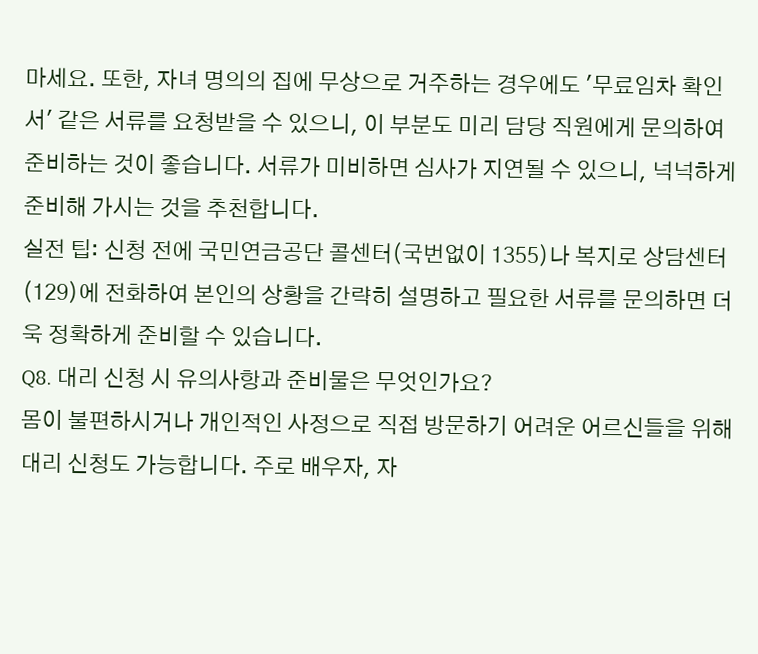마세요. 또한, 자녀 명의의 집에 무상으로 거주하는 경우에도 '무료임차 확인서' 같은 서류를 요청받을 수 있으니, 이 부분도 미리 담당 직원에게 문의하여 준비하는 것이 좋습니다. 서류가 미비하면 심사가 지연될 수 있으니, 넉넉하게 준비해 가시는 것을 추천합니다.
실전 팁: 신청 전에 국민연금공단 콜센터(국번없이 1355)나 복지로 상담센터(129)에 전화하여 본인의 상황을 간략히 설명하고 필요한 서류를 문의하면 더욱 정확하게 준비할 수 있습니다.
Q8. 대리 신청 시 유의사항과 준비물은 무엇인가요?
몸이 불편하시거나 개인적인 사정으로 직접 방문하기 어려운 어르신들을 위해 대리 신청도 가능합니다. 주로 배우자, 자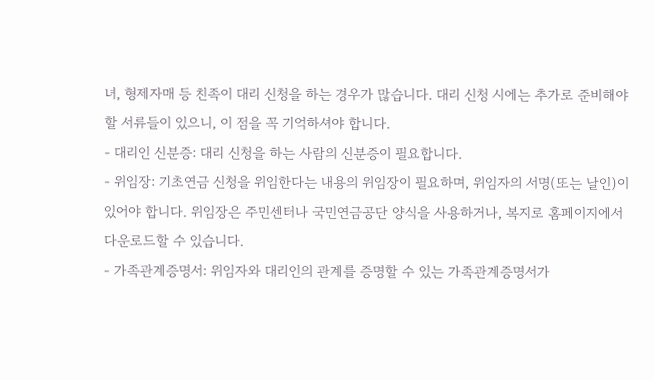녀, 형제자매 등 친족이 대리 신청을 하는 경우가 많습니다. 대리 신청 시에는 추가로 준비해야 할 서류들이 있으니, 이 점을 꼭 기억하셔야 합니다.
- 대리인 신분증: 대리 신청을 하는 사람의 신분증이 필요합니다.
- 위임장: 기초연금 신청을 위임한다는 내용의 위임장이 필요하며, 위임자의 서명(또는 날인)이 있어야 합니다. 위임장은 주민센터나 국민연금공단 양식을 사용하거나, 복지로 홈페이지에서 다운로드할 수 있습니다.
- 가족관계증명서: 위임자와 대리인의 관계를 증명할 수 있는 가족관계증명서가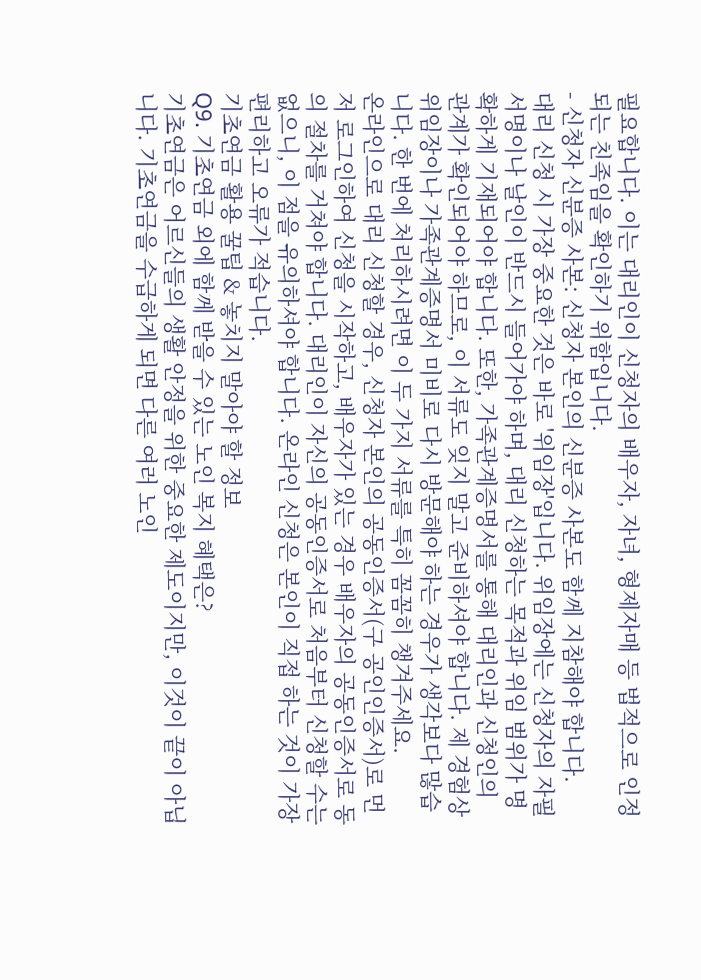필요합니다. 이는 대리인이 신청자의 배우자, 자녀, 형제자매 등 법적으로 인정되는 친족임을 확인하기 위함입니다.
- 신청자 신분증 사본: 신청자 본인의 신분증 사본도 함께 지참해야 합니다.
대리 신청 시 가장 중요한 것은 바로 '위임장'입니다. 위임장에는 신청자의 자필 서명이나 날인이 반드시 들어가야 하며, 대리 신청하는 목적과 위임 범위가 명확하게 기재되어야 합니다. 또한, 가족관계증명서를 통해 대리인과 신청인의 관계가 확인되어야 하므로, 이 서류도 잊지 말고 준비하셔야 합니다. 제 경험상 위임장이나 가족관계증명서 미비로 다시 방문해야 하는 경우가 생각보다 많습니다. 한 번에 처리하시려면 이 두 가지 서류를 특히 꼼꼼히 챙겨주세요.
온라인으로 대리 신청할 경우, 신청자 본인의 공동인증서(구 공인인증서)로 먼저 로그인하여 신청을 시작하고, 배우자가 있는 경우 배우자의 공동인증서로 동의 절차를 거쳐야 합니다. 대리인이 자신의 공동인증서로 처음부터 신청할 수는 없으니, 이 점을 유의하셔야 합니다. 온라인 신청은 본인이 직접 하는 것이 가장 편리하고 오류가 적습니다.
기초연금 활용 꿀팁 & 놓치지 말아야 할 정보
Q9. 기초연금 외에 함께 받을 수 있는 노인 복지 혜택은?
기초연금은 어르신들의 생활 안정을 위한 중요한 제도이지만, 이것이 끝이 아닙니다. 기초연금을 수급하게 되면 다른 여러 노인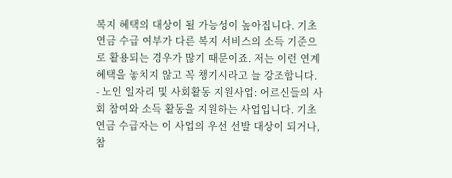복지 혜택의 대상이 될 가능성이 높아집니다. 기초연금 수급 여부가 다른 복지 서비스의 소득 기준으로 활용되는 경우가 많기 때문이죠. 저는 이런 연계 혜택을 놓치지 않고 꼭 챙기시라고 늘 강조합니다.
- 노인 일자리 및 사회활동 지원사업: 어르신들의 사회 참여와 소득 활동을 지원하는 사업입니다. 기초연금 수급자는 이 사업의 우선 선발 대상이 되거나, 참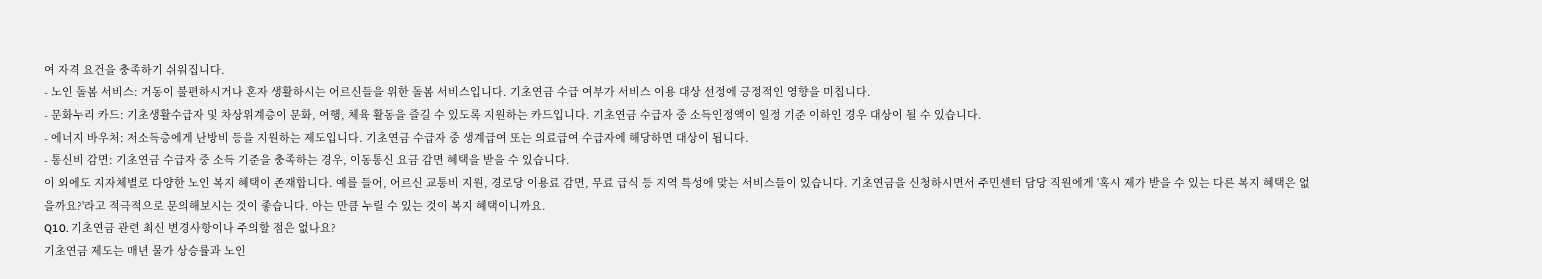여 자격 요건을 충족하기 쉬워집니다.
- 노인 돌봄 서비스: 거동이 불편하시거나 혼자 생활하시는 어르신들을 위한 돌봄 서비스입니다. 기초연금 수급 여부가 서비스 이용 대상 선정에 긍정적인 영향을 미칩니다.
- 문화누리 카드: 기초생활수급자 및 차상위계층이 문화, 여행, 체육 활동을 즐길 수 있도록 지원하는 카드입니다. 기초연금 수급자 중 소득인정액이 일정 기준 이하인 경우 대상이 될 수 있습니다.
- 에너지 바우처: 저소득층에게 난방비 등을 지원하는 제도입니다. 기초연금 수급자 중 생계급여 또는 의료급여 수급자에 해당하면 대상이 됩니다.
- 통신비 감면: 기초연금 수급자 중 소득 기준을 충족하는 경우, 이동통신 요금 감면 혜택을 받을 수 있습니다.
이 외에도 지자체별로 다양한 노인 복지 혜택이 존재합니다. 예를 들어, 어르신 교통비 지원, 경로당 이용료 감면, 무료 급식 등 지역 특성에 맞는 서비스들이 있습니다. 기초연금을 신청하시면서 주민센터 담당 직원에게 '혹시 제가 받을 수 있는 다른 복지 혜택은 없을까요?'라고 적극적으로 문의해보시는 것이 좋습니다. 아는 만큼 누릴 수 있는 것이 복지 혜택이니까요.
Q10. 기초연금 관련 최신 변경사항이나 주의할 점은 없나요?
기초연금 제도는 매년 물가 상승률과 노인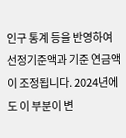인구 통계 등을 반영하여 선정기준액과 기준 연금액이 조정됩니다. 2024년에도 이 부분이 변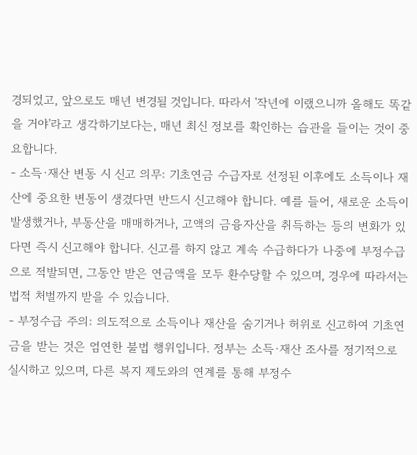경되었고, 앞으로도 매년 변경될 것입니다. 따라서 '작년에 이랬으니까 올해도 똑같을 거야'라고 생각하기보다는, 매년 최신 정보를 확인하는 습관을 들이는 것이 중요합니다.
- 소득·재산 변동 시 신고 의무: 기초연금 수급자로 선정된 이후에도 소득이나 재산에 중요한 변동이 생겼다면 반드시 신고해야 합니다. 예를 들어, 새로운 소득이 발생했거나, 부동산을 매매하거나, 고액의 금융자산을 취득하는 등의 변화가 있다면 즉시 신고해야 합니다. 신고를 하지 않고 계속 수급하다가 나중에 부정수급으로 적발되면, 그동안 받은 연금액을 모두 환수당할 수 있으며, 경우에 따라서는 법적 처벌까지 받을 수 있습니다.
- 부정수급 주의: 의도적으로 소득이나 재산을 숨기거나 허위로 신고하여 기초연금을 받는 것은 엄연한 불법 행위입니다. 정부는 소득·재산 조사를 정기적으로 실시하고 있으며, 다른 복지 제도와의 연계를 통해 부정수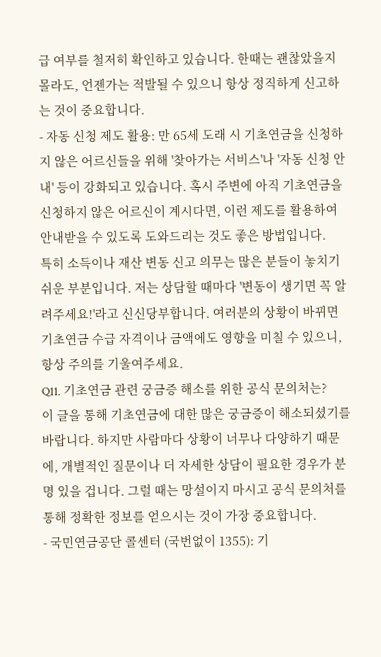급 여부를 철저히 확인하고 있습니다. 한때는 괜찮았을지 몰라도, 언젠가는 적발될 수 있으니 항상 정직하게 신고하는 것이 중요합니다.
- 자동 신청 제도 활용: 만 65세 도래 시 기초연금을 신청하지 않은 어르신들을 위해 '찾아가는 서비스'나 '자동 신청 안내' 등이 강화되고 있습니다. 혹시 주변에 아직 기초연금을 신청하지 않은 어르신이 계시다면, 이런 제도를 활용하여 안내받을 수 있도록 도와드리는 것도 좋은 방법입니다.
특히 소득이나 재산 변동 신고 의무는 많은 분들이 놓치기 쉬운 부분입니다. 저는 상담할 때마다 '변동이 생기면 꼭 알려주세요!'라고 신신당부합니다. 여러분의 상황이 바뀌면 기초연금 수급 자격이나 금액에도 영향을 미칠 수 있으니, 항상 주의를 기울여주세요.
Q11. 기초연금 관련 궁금증 해소를 위한 공식 문의처는?
이 글을 통해 기초연금에 대한 많은 궁금증이 해소되셨기를 바랍니다. 하지만 사람마다 상황이 너무나 다양하기 때문에, 개별적인 질문이나 더 자세한 상담이 필요한 경우가 분명 있을 겁니다. 그럴 때는 망설이지 마시고 공식 문의처를 통해 정확한 정보를 얻으시는 것이 가장 중요합니다.
- 국민연금공단 콜센터 (국번없이 1355): 기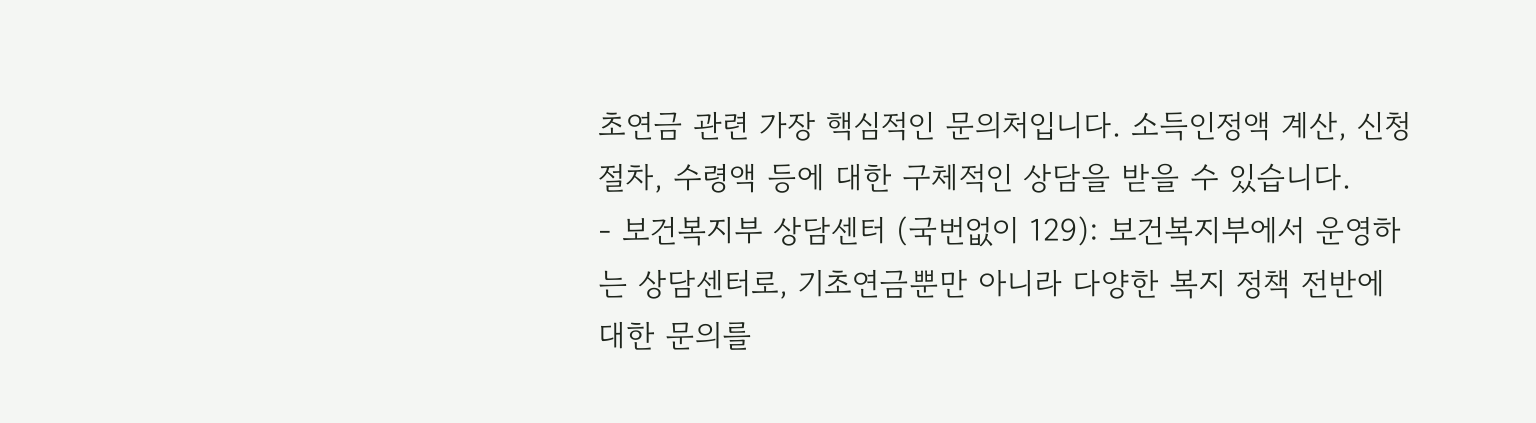초연금 관련 가장 핵심적인 문의처입니다. 소득인정액 계산, 신청 절차, 수령액 등에 대한 구체적인 상담을 받을 수 있습니다.
- 보건복지부 상담센터 (국번없이 129): 보건복지부에서 운영하는 상담센터로, 기초연금뿐만 아니라 다양한 복지 정책 전반에 대한 문의를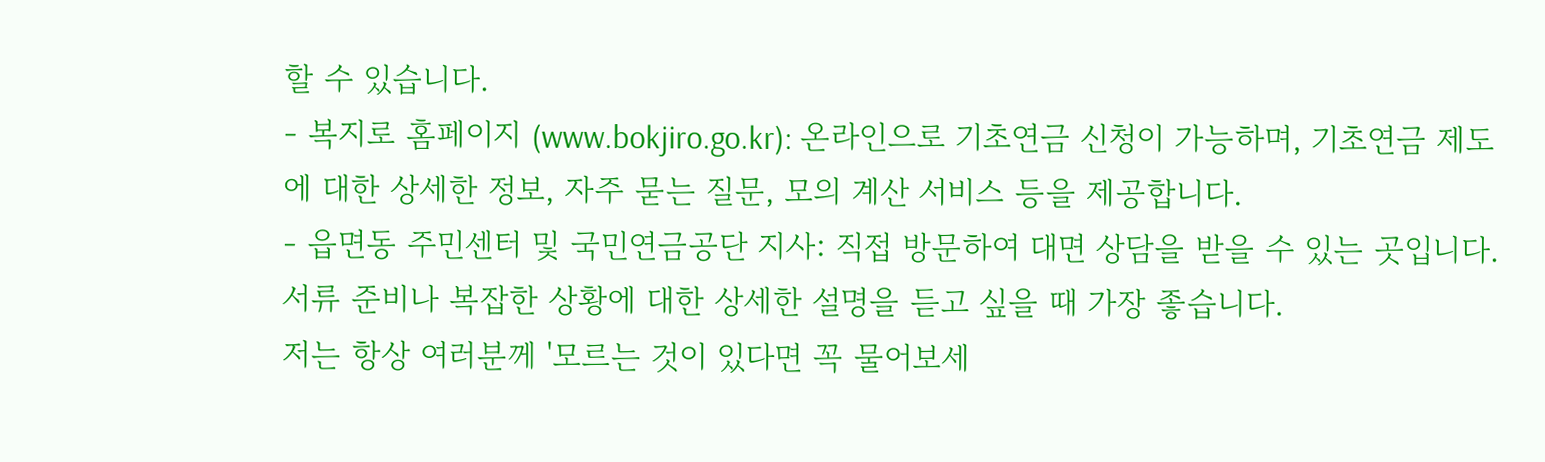할 수 있습니다.
- 복지로 홈페이지 (www.bokjiro.go.kr): 온라인으로 기초연금 신청이 가능하며, 기초연금 제도에 대한 상세한 정보, 자주 묻는 질문, 모의 계산 서비스 등을 제공합니다.
- 읍면동 주민센터 및 국민연금공단 지사: 직접 방문하여 대면 상담을 받을 수 있는 곳입니다. 서류 준비나 복잡한 상황에 대한 상세한 설명을 듣고 싶을 때 가장 좋습니다.
저는 항상 여러분께 '모르는 것이 있다면 꼭 물어보세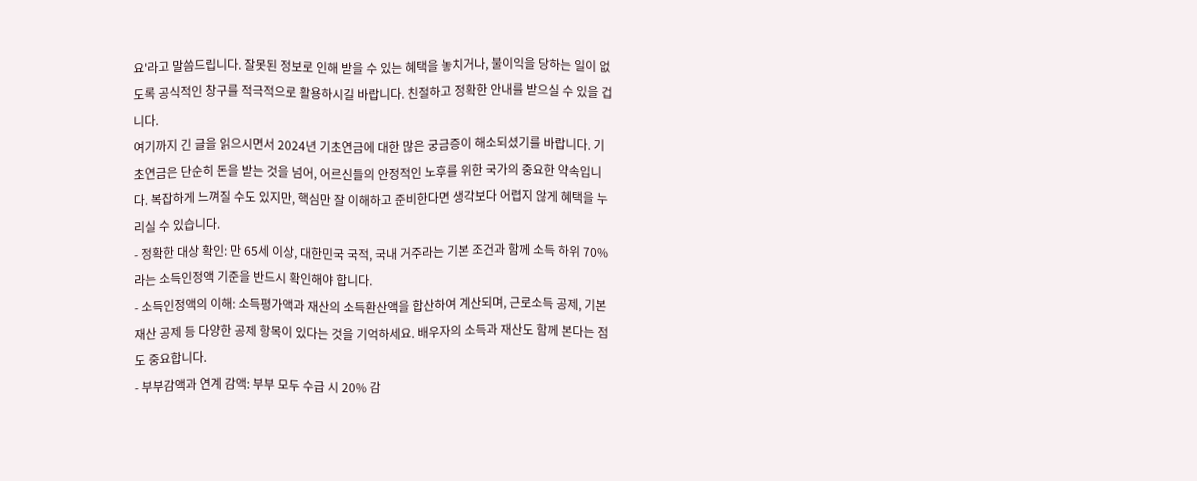요'라고 말씀드립니다. 잘못된 정보로 인해 받을 수 있는 혜택을 놓치거나, 불이익을 당하는 일이 없도록 공식적인 창구를 적극적으로 활용하시길 바랍니다. 친절하고 정확한 안내를 받으실 수 있을 겁니다.
여기까지 긴 글을 읽으시면서 2024년 기초연금에 대한 많은 궁금증이 해소되셨기를 바랍니다. 기초연금은 단순히 돈을 받는 것을 넘어, 어르신들의 안정적인 노후를 위한 국가의 중요한 약속입니다. 복잡하게 느껴질 수도 있지만, 핵심만 잘 이해하고 준비한다면 생각보다 어렵지 않게 혜택을 누리실 수 있습니다.
- 정확한 대상 확인: 만 65세 이상, 대한민국 국적, 국내 거주라는 기본 조건과 함께 소득 하위 70%라는 소득인정액 기준을 반드시 확인해야 합니다.
- 소득인정액의 이해: 소득평가액과 재산의 소득환산액을 합산하여 계산되며, 근로소득 공제, 기본재산 공제 등 다양한 공제 항목이 있다는 것을 기억하세요. 배우자의 소득과 재산도 함께 본다는 점도 중요합니다.
- 부부감액과 연계 감액: 부부 모두 수급 시 20% 감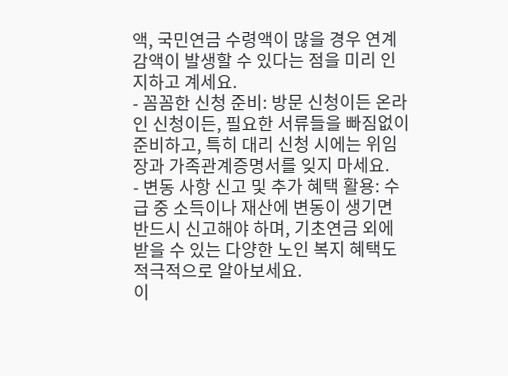액, 국민연금 수령액이 많을 경우 연계 감액이 발생할 수 있다는 점을 미리 인지하고 계세요.
- 꼼꼼한 신청 준비: 방문 신청이든 온라인 신청이든, 필요한 서류들을 빠짐없이 준비하고, 특히 대리 신청 시에는 위임장과 가족관계증명서를 잊지 마세요.
- 변동 사항 신고 및 추가 혜택 활용: 수급 중 소득이나 재산에 변동이 생기면 반드시 신고해야 하며, 기초연금 외에 받을 수 있는 다양한 노인 복지 혜택도 적극적으로 알아보세요.
이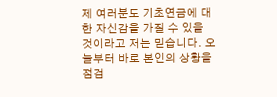제 여러분도 기초연금에 대한 자신감을 가질 수 있을 것이라고 저는 믿습니다. 오늘부터 바로 본인의 상황을 점검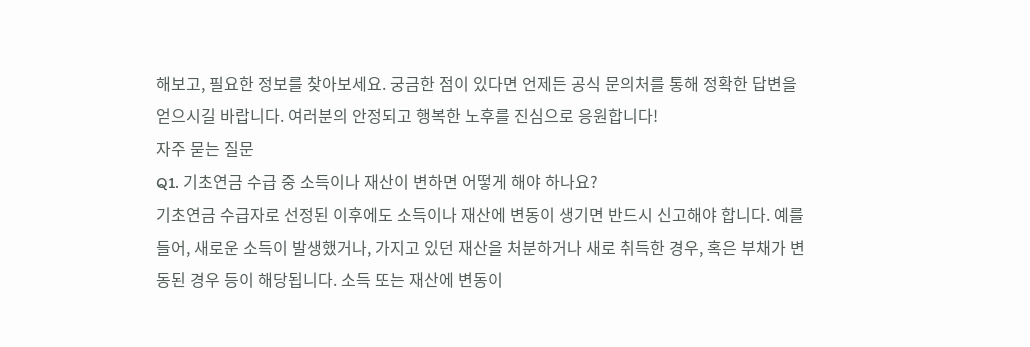해보고, 필요한 정보를 찾아보세요. 궁금한 점이 있다면 언제든 공식 문의처를 통해 정확한 답변을 얻으시길 바랍니다. 여러분의 안정되고 행복한 노후를 진심으로 응원합니다!
자주 묻는 질문
Q1. 기초연금 수급 중 소득이나 재산이 변하면 어떻게 해야 하나요?
기초연금 수급자로 선정된 이후에도 소득이나 재산에 변동이 생기면 반드시 신고해야 합니다. 예를 들어, 새로운 소득이 발생했거나, 가지고 있던 재산을 처분하거나 새로 취득한 경우, 혹은 부채가 변동된 경우 등이 해당됩니다. 소득 또는 재산에 변동이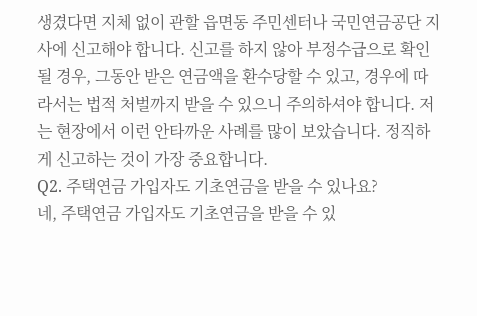생겼다면 지체 없이 관할 읍면동 주민센터나 국민연금공단 지사에 신고해야 합니다. 신고를 하지 않아 부정수급으로 확인될 경우, 그동안 받은 연금액을 환수당할 수 있고, 경우에 따라서는 법적 처벌까지 받을 수 있으니 주의하셔야 합니다. 저는 현장에서 이런 안타까운 사례를 많이 보았습니다. 정직하게 신고하는 것이 가장 중요합니다.
Q2. 주택연금 가입자도 기초연금을 받을 수 있나요?
네, 주택연금 가입자도 기초연금을 받을 수 있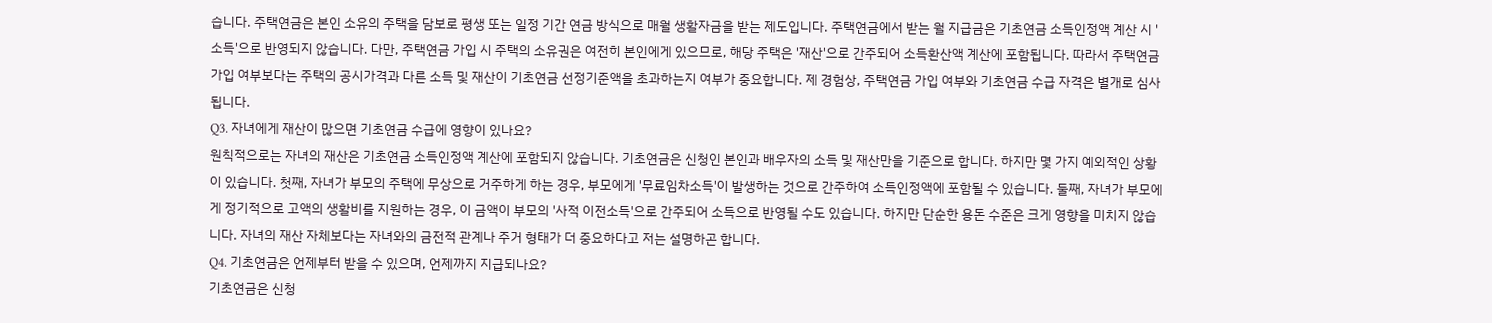습니다. 주택연금은 본인 소유의 주택을 담보로 평생 또는 일정 기간 연금 방식으로 매월 생활자금을 받는 제도입니다. 주택연금에서 받는 월 지급금은 기초연금 소득인정액 계산 시 '소득'으로 반영되지 않습니다. 다만, 주택연금 가입 시 주택의 소유권은 여전히 본인에게 있으므로, 해당 주택은 '재산'으로 간주되어 소득환산액 계산에 포함됩니다. 따라서 주택연금 가입 여부보다는 주택의 공시가격과 다른 소득 및 재산이 기초연금 선정기준액을 초과하는지 여부가 중요합니다. 제 경험상, 주택연금 가입 여부와 기초연금 수급 자격은 별개로 심사됩니다.
Q3. 자녀에게 재산이 많으면 기초연금 수급에 영향이 있나요?
원칙적으로는 자녀의 재산은 기초연금 소득인정액 계산에 포함되지 않습니다. 기초연금은 신청인 본인과 배우자의 소득 및 재산만을 기준으로 합니다. 하지만 몇 가지 예외적인 상황이 있습니다. 첫째, 자녀가 부모의 주택에 무상으로 거주하게 하는 경우, 부모에게 '무료임차소득'이 발생하는 것으로 간주하여 소득인정액에 포함될 수 있습니다. 둘째, 자녀가 부모에게 정기적으로 고액의 생활비를 지원하는 경우, 이 금액이 부모의 '사적 이전소득'으로 간주되어 소득으로 반영될 수도 있습니다. 하지만 단순한 용돈 수준은 크게 영향을 미치지 않습니다. 자녀의 재산 자체보다는 자녀와의 금전적 관계나 주거 형태가 더 중요하다고 저는 설명하곤 합니다.
Q4. 기초연금은 언제부터 받을 수 있으며, 언제까지 지급되나요?
기초연금은 신청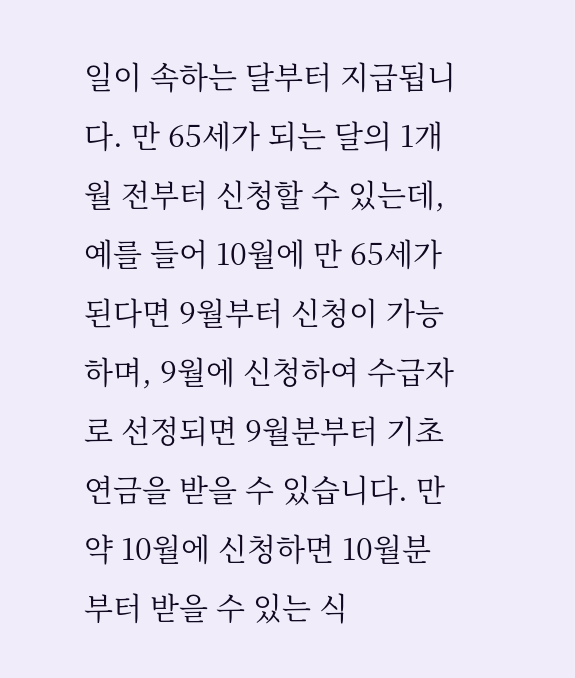일이 속하는 달부터 지급됩니다. 만 65세가 되는 달의 1개월 전부터 신청할 수 있는데, 예를 들어 10월에 만 65세가 된다면 9월부터 신청이 가능하며, 9월에 신청하여 수급자로 선정되면 9월분부터 기초연금을 받을 수 있습니다. 만약 10월에 신청하면 10월분부터 받을 수 있는 식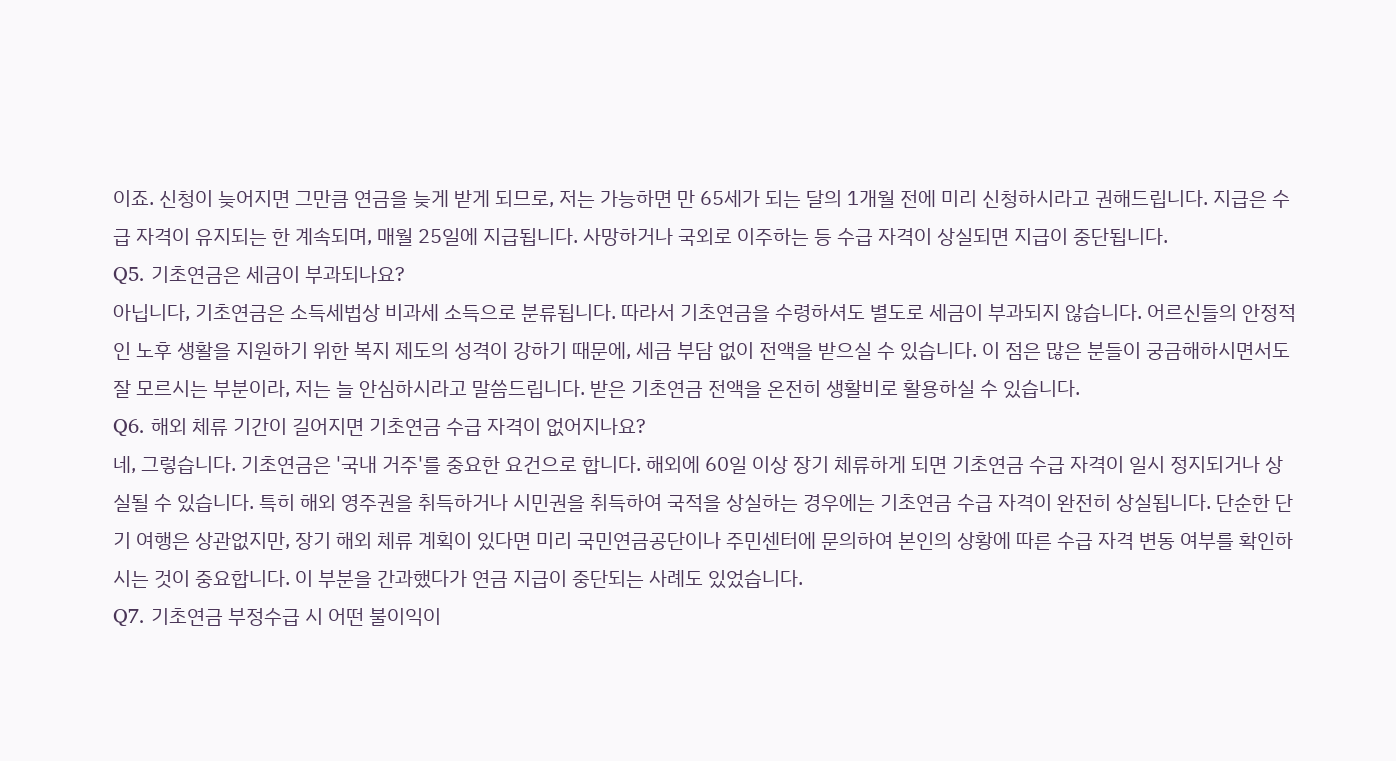이죠. 신청이 늦어지면 그만큼 연금을 늦게 받게 되므로, 저는 가능하면 만 65세가 되는 달의 1개월 전에 미리 신청하시라고 권해드립니다. 지급은 수급 자격이 유지되는 한 계속되며, 매월 25일에 지급됩니다. 사망하거나 국외로 이주하는 등 수급 자격이 상실되면 지급이 중단됩니다.
Q5. 기초연금은 세금이 부과되나요?
아닙니다, 기초연금은 소득세법상 비과세 소득으로 분류됩니다. 따라서 기초연금을 수령하셔도 별도로 세금이 부과되지 않습니다. 어르신들의 안정적인 노후 생활을 지원하기 위한 복지 제도의 성격이 강하기 때문에, 세금 부담 없이 전액을 받으실 수 있습니다. 이 점은 많은 분들이 궁금해하시면서도 잘 모르시는 부분이라, 저는 늘 안심하시라고 말씀드립니다. 받은 기초연금 전액을 온전히 생활비로 활용하실 수 있습니다.
Q6. 해외 체류 기간이 길어지면 기초연금 수급 자격이 없어지나요?
네, 그렇습니다. 기초연금은 '국내 거주'를 중요한 요건으로 합니다. 해외에 60일 이상 장기 체류하게 되면 기초연금 수급 자격이 일시 정지되거나 상실될 수 있습니다. 특히 해외 영주권을 취득하거나 시민권을 취득하여 국적을 상실하는 경우에는 기초연금 수급 자격이 완전히 상실됩니다. 단순한 단기 여행은 상관없지만, 장기 해외 체류 계획이 있다면 미리 국민연금공단이나 주민센터에 문의하여 본인의 상황에 따른 수급 자격 변동 여부를 확인하시는 것이 중요합니다. 이 부분을 간과했다가 연금 지급이 중단되는 사례도 있었습니다.
Q7. 기초연금 부정수급 시 어떤 불이익이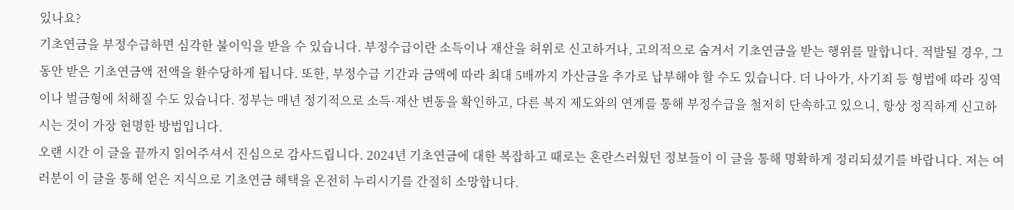있나요?
기초연금을 부정수급하면 심각한 불이익을 받을 수 있습니다. 부정수급이란 소득이나 재산을 허위로 신고하거나, 고의적으로 숨겨서 기초연금을 받는 행위를 말합니다. 적발될 경우, 그동안 받은 기초연금액 전액을 환수당하게 됩니다. 또한, 부정수급 기간과 금액에 따라 최대 5배까지 가산금을 추가로 납부해야 할 수도 있습니다. 더 나아가, 사기죄 등 형법에 따라 징역이나 벌금형에 처해질 수도 있습니다. 정부는 매년 정기적으로 소득·재산 변동을 확인하고, 다른 복지 제도와의 연계를 통해 부정수급을 철저히 단속하고 있으니, 항상 정직하게 신고하시는 것이 가장 현명한 방법입니다.
오랜 시간 이 글을 끝까지 읽어주셔서 진심으로 감사드립니다. 2024년 기초연금에 대한 복잡하고 때로는 혼란스러웠던 정보들이 이 글을 통해 명확하게 정리되셨기를 바랍니다. 저는 여러분이 이 글을 통해 얻은 지식으로 기초연금 혜택을 온전히 누리시기를 간절히 소망합니다.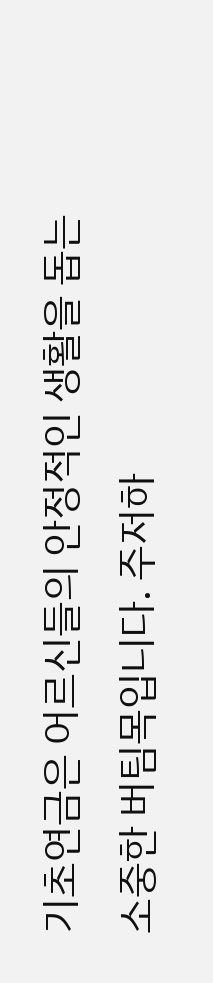기초연금은 어르신들의 안정적인 생활을 돕는 소중한 버팀목입니다. 주저하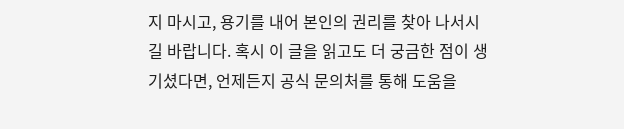지 마시고, 용기를 내어 본인의 권리를 찾아 나서시길 바랍니다. 혹시 이 글을 읽고도 더 궁금한 점이 생기셨다면, 언제든지 공식 문의처를 통해 도움을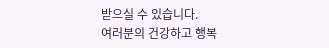받으실 수 있습니다.
여러분의 건강하고 행복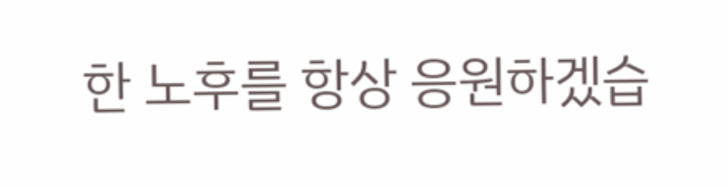한 노후를 항상 응원하겠습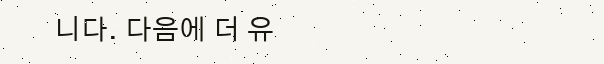니다. 다음에 더 유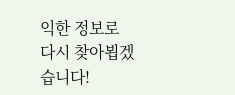익한 정보로 다시 찾아뵙겠습니다!